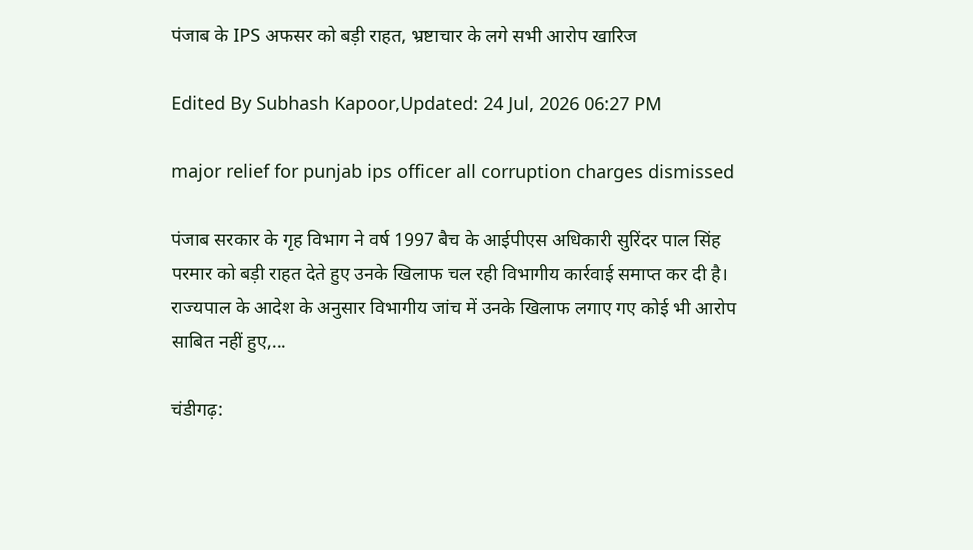पंजाब के IPS अफसर को बड़ी राहत, भ्रष्टाचार के लगे सभी आरोप खारिज

Edited By Subhash Kapoor,Updated: 24 Jul, 2026 06:27 PM

major relief for punjab ips officer all corruption charges dismissed

पंजाब सरकार के गृह विभाग ने वर्ष 1997 बैच के आईपीएस अधिकारी सुरिंदर पाल सिंह परमार को बड़ी राहत देते हुए उनके खिलाफ चल रही विभागीय कार्रवाई समाप्त कर दी है। राज्यपाल के आदेश के अनुसार विभागीय जांच में उनके खिलाफ लगाए गए कोई भी आरोप साबित नहीं हुए,...

चंडीगढ़: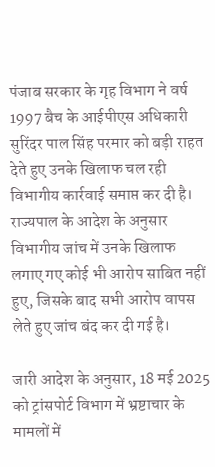पंजाब सरकार के गृह विभाग ने वर्ष 1997 बैच के आईपीएस अधिकारी सुरिंदर पाल सिंह परमार को बड़ी राहत देते हुए उनके खिलाफ चल रही विभागीय कार्रवाई समाप्त कर दी है। राज्यपाल के आदेश के अनुसार विभागीय जांच में उनके खिलाफ लगाए गए कोई भी आरोप साबित नहीं हुए, जिसके बाद सभी आरोप वापस लेते हुए जांच बंद कर दी गई है।

जारी आदेश के अनुसार, 18 मई 2025 को ट्रांसपोर्ट विभाग में भ्रष्टाचार के मामलों में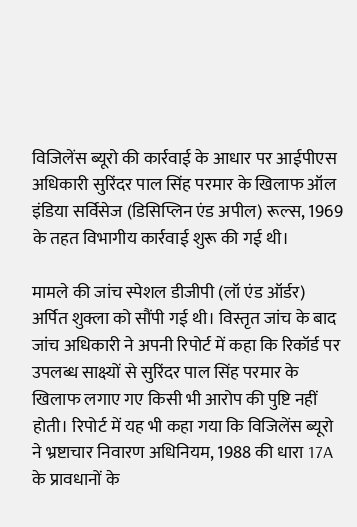विजिलेंस ब्यूरो की कार्रवाई के आधार पर आईपीएस अधिकारी सुरिंदर पाल सिंह परमार के खिलाफ ऑल इंडिया सर्विसेज (डिसिप्लिन एंड अपील) रूल्स, 1969 के तहत विभागीय कार्रवाई शुरू की गई थी।

मामले की जांच स्पेशल डीजीपी (लॉ एंड ऑर्डर) अर्पित शुक्ला को सौंपी गई थी। विस्तृत जांच के बाद जांच अधिकारी ने अपनी रिपोर्ट में कहा कि रिकॉर्ड पर उपलब्ध साक्ष्यों से सुरिंदर पाल सिंह परमार के खिलाफ लगाए गए किसी भी आरोप की पुष्टि नहीं होती। रिपोर्ट में यह भी कहा गया कि विजिलेंस ब्यूरो ने भ्रष्टाचार निवारण अधिनियम, 1988 की धारा 17A के प्रावधानों के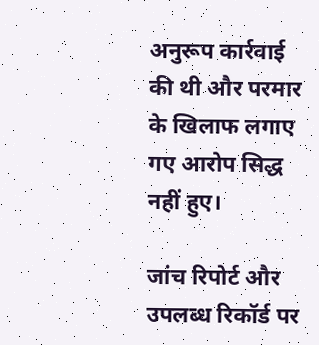अनुरूप कार्रवाई की थी और परमार के खिलाफ लगाए गए आरोप सिद्ध नहीं हुए।

जांच रिपोर्ट और उपलब्ध रिकॉर्ड पर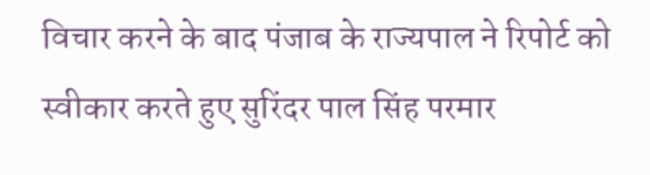विचार करने के बाद पंजाब के राज्यपाल ने रिपोर्ट को स्वीकार करते हुए सुरिंदर पाल सिंह परमार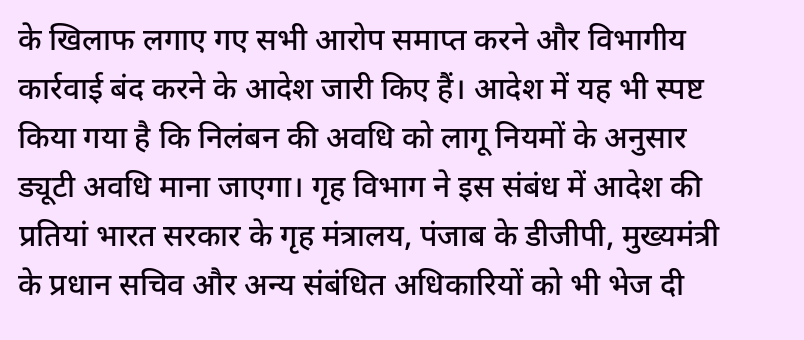के खिलाफ लगाए गए सभी आरोप समाप्त करने और विभागीय कार्रवाई बंद करने के आदेश जारी किए हैं। आदेश में यह भी स्पष्ट किया गया है कि निलंबन की अवधि को लागू नियमों के अनुसार ड्यूटी अवधि माना जाएगा। गृह विभाग ने इस संबंध में आदेश की प्रतियां भारत सरकार के गृह मंत्रालय, पंजाब के डीजीपी, मुख्यमंत्री के प्रधान सचिव और अन्य संबंधित अधिकारियों को भी भेज दी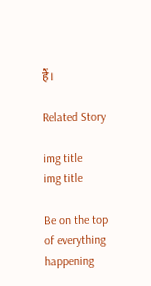हैं।

Related Story

img title
img title

Be on the top of everything happening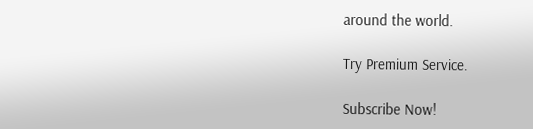around the world.

Try Premium Service.

Subscribe Now!